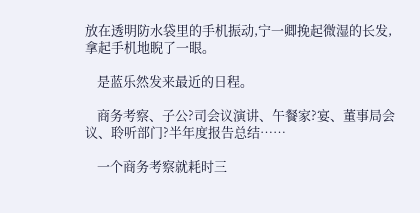放在透明防水袋里的手机振动,宁一卿挽起微湿的长发,拿起手机地睨了一眼。

    是蓝乐然发来最近的日程。

    商务考察、子公?司会议演讲、午餐家?宴、董事局会议、聆听部门?半年度报告总结……

    一个商务考察就耗时三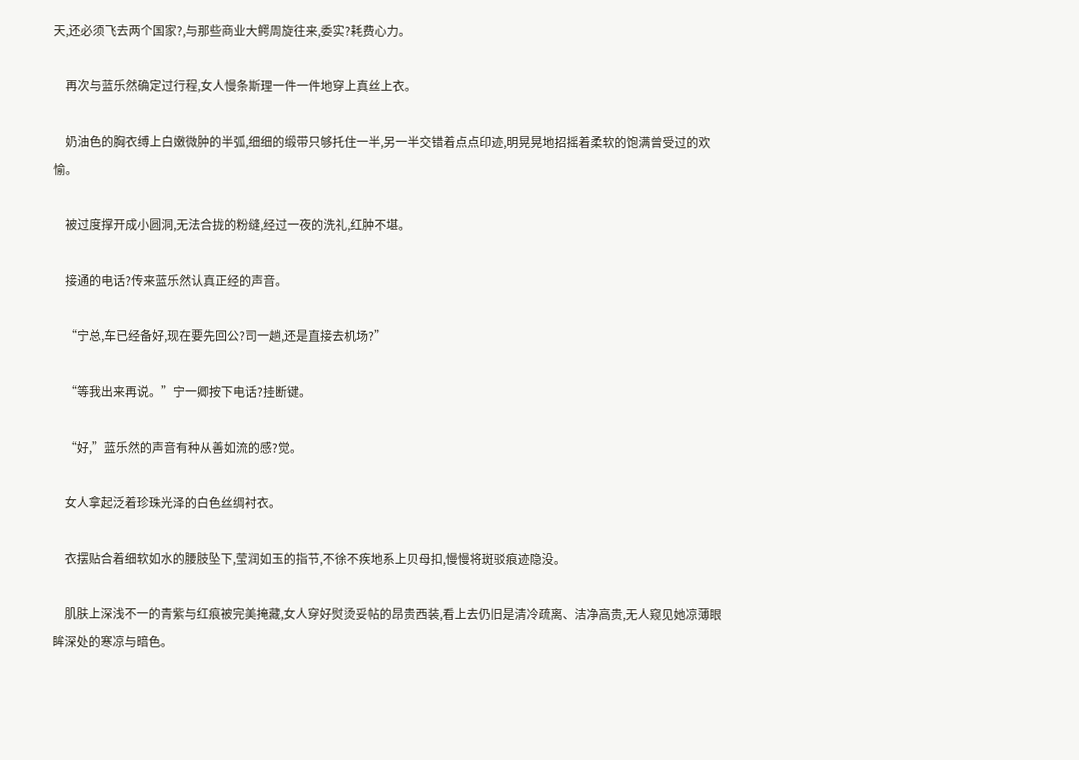天,还必须飞去两个国家?,与那些商业大鳄周旋往来,委实?耗费心力。

    再次与蓝乐然确定过行程,女人慢条斯理一件一件地穿上真丝上衣。

    奶油色的胸衣缚上白嫩微肿的半弧,细细的缎带只够托住一半,另一半交错着点点印迹,明晃晃地招摇着柔软的饱满曾受过的欢愉。

    被过度撑开成小圆洞,无法合拢的粉缝,经过一夜的洗礼,红肿不堪。

    接通的电话?传来蓝乐然认真正经的声音。

    “宁总,车已经备好,现在要先回公?司一趟,还是直接去机场?”

    “等我出来再说。”宁一卿按下电话?挂断键。

    “好,”蓝乐然的声音有种从善如流的感?觉。

    女人拿起泛着珍珠光泽的白色丝绸衬衣。

    衣摆贴合着细软如水的腰肢坠下,莹润如玉的指节,不徐不疾地系上贝母扣,慢慢将斑驳痕迹隐没。

    肌肤上深浅不一的青紫与红痕被完美掩藏,女人穿好熨烫妥帖的昂贵西装,看上去仍旧是清冷疏离、洁净高贵,无人窥见她凉薄眼眸深处的寒凉与暗色。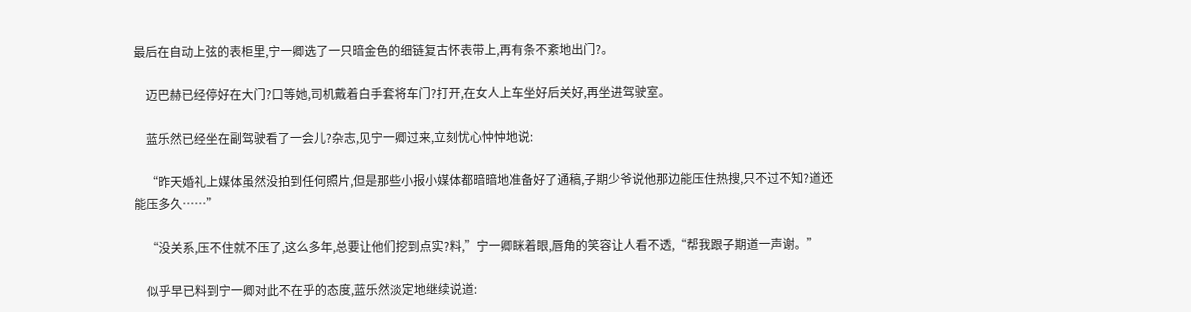最后在自动上弦的表柜里,宁一卿选了一只暗金色的细链复古怀表带上,再有条不紊地出门?。

    迈巴赫已经停好在大门?口等她,司机戴着白手套将车门?打开,在女人上车坐好后关好,再坐进驾驶室。

    蓝乐然已经坐在副驾驶看了一会儿?杂志,见宁一卿过来,立刻忧心忡忡地说:

    “昨天婚礼上媒体虽然没拍到任何照片,但是那些小报小媒体都暗暗地准备好了通稿,子期少爷说他那边能压住热搜,只不过不知?道还能压多久……”

    “没关系,压不住就不压了,这么多年,总要让他们挖到点实?料,”宁一卿眯着眼,唇角的笑容让人看不透,“帮我跟子期道一声谢。”

    似乎早已料到宁一卿对此不在乎的态度,蓝乐然淡定地继续说道: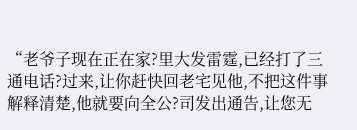“老爷子现在正在家?里大发雷霆,已经打了三通电话?过来,让你赶快回老宅见他,不把这件事解释清楚,他就要向全公?司发出通告,让您无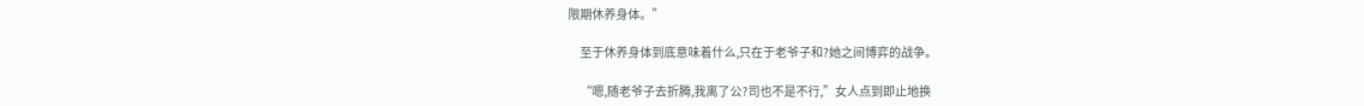限期休养身体。”

    至于休养身体到底意味着什么,只在于老爷子和?她之间博弈的战争。

    “嗯,随老爷子去折腾,我离了公?司也不是不行,”女人点到即止地换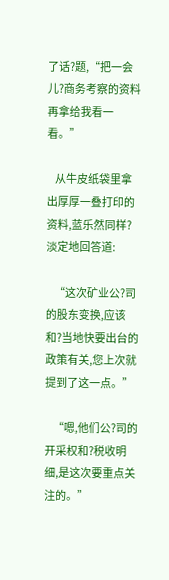了话?题,“把一会儿?商务考察的资料再拿给我看一看。”

    从牛皮纸袋里拿出厚厚一叠打印的资料,蓝乐然同样?淡定地回答道:

    “这次矿业公?司的股东变换,应该和?当地快要出台的政策有关,您上次就提到了这一点。”

    “嗯,他们公?司的开采权和?税收明细,是这次要重点关注的。”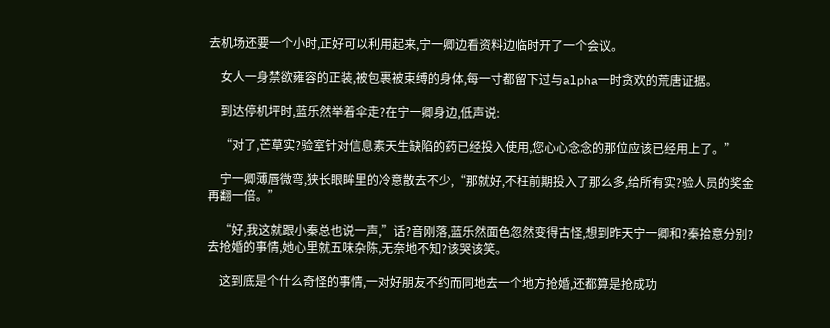去机场还要一个小时,正好可以利用起来,宁一卿边看资料边临时开了一个会议。

    女人一身禁欲雍容的正装,被包裹被束缚的身体,每一寸都留下过与alpha一时贪欢的荒唐证据。

    到达停机坪时,蓝乐然举着伞走?在宁一卿身边,低声说:

    “对了,芒草实?验室针对信息素天生缺陷的药已经投入使用,您心心念念的那位应该已经用上了。”

    宁一卿薄唇微弯,狭长眼眸里的冷意散去不少,“那就好,不枉前期投入了那么多,给所有实?验人员的奖金再翻一倍。”

    “好,我这就跟小秦总也说一声,”话?音刚落,蓝乐然面色忽然变得古怪,想到昨天宁一卿和?秦拾意分别?去抢婚的事情,她心里就五味杂陈,无奈地不知?该哭该笑。

    这到底是个什么奇怪的事情,一对好朋友不约而同地去一个地方抢婚,还都算是抢成功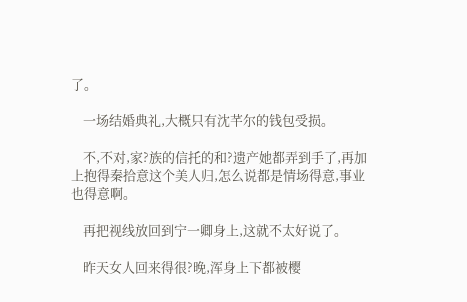了。

    一场结婚典礼,大概只有沈芊尔的钱包受损。

    不,不对,家?族的信托的和?遗产她都弄到手了,再加上抱得秦拾意这个美人归,怎么说都是情场得意,事业也得意啊。

    再把视线放回到宁一卿身上,这就不太好说了。

    昨天女人回来得很?晚,浑身上下都被樱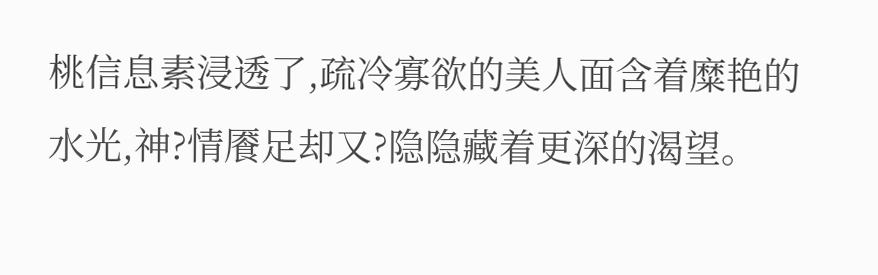桃信息素浸透了,疏冷寡欲的美人面含着糜艳的水光,神?情餍足却又?隐隐藏着更深的渴望。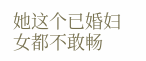她这个已婚妇女都不敢畅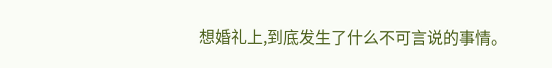想婚礼上,到底发生了什么不可言说的事情。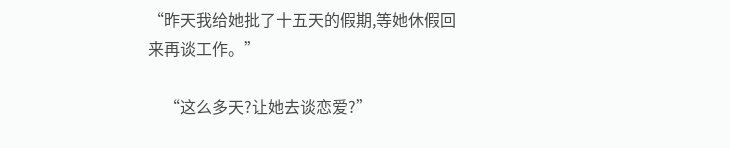“昨天我给她批了十五天的假期,等她休假回来再谈工作。”

    “这么多天?让她去谈恋爱?”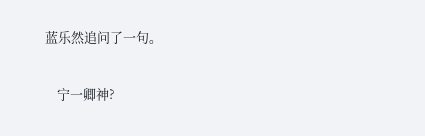蓝乐然追问了一句。

    宁一卿神?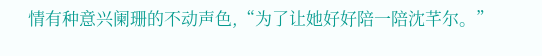情有种意兴阑珊的不动声色,“为了让她好好陪一陪沈芊尔。”